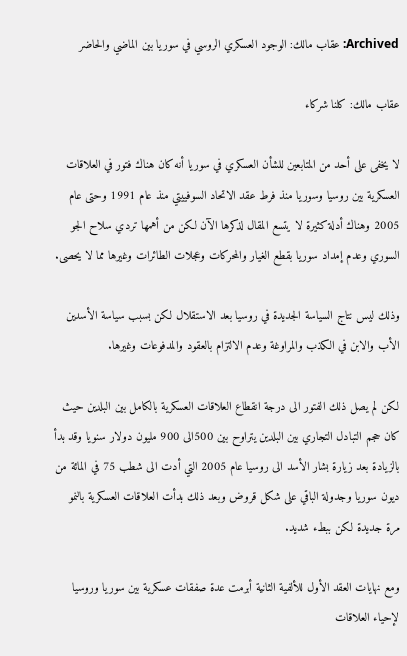Archived: عقاب مالك: الوجود العسكري الروسي في سوريا بين الماضي والحاضر

عقاب مالك: كلنا شركاء

لا يخفى على أحد من المتابعين للشأن العسكري في سوريا أنه كان هناك فتور في العلاقات العسكرية بين روسيا وسوريا منذ فرط عقد الاتحاد السوفييتي منذ عام 1991 وحتى عام 2005 وهناك أدلة كثيرة لا يتسع المقال لذكرها الآن لكن من أهمها تردي سلاح الجو السوري وعدم إمداد سوريا بقطع الغيار والمحركات وعجلات الطائرات وغيرها مما لا يحصى.

وذلك ليس نتاج السياسة الجديدة في روسيا بعد الاستقلال لكن بسبب سياسة الأسدين الأب والابن في الكذب والمراوغة وعدم الالتزام بالعقود والمدفوعات وغيرها.

لكن لم يصل ذلك الفتور الى درجة انقطاع العلاقات العسكرية بالكامل بين البلدين حيث كان حجم التبادل التجاري بين البلدين يتراوح بين 500الى 900 مليون دولار سنويا وقد بدأ بالزيادة بعد زيارة بشار الأسد الى روسيا عام 2005 التي أدت الى شطب 75 في المائة من ديون سوريا وجدولة الباقي على شكل قروض وبعد ذلك بدأت العلاقات العسكرية بالنمو مرة جديدة لكن ببطء شديد.

ومع نهايات العقد الأول للألفية الثانية أبرمت عدة صفقات عسكرية بين سوريا وروسيا لإحياء العلاقات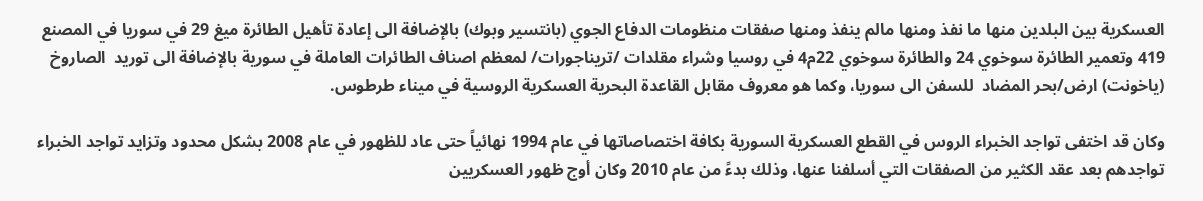العسكرية بين البلدين منها ما نفذ ومنها مالم ينفذ ومنها صفقات منظومات الدفاع الجوي (بانتسير وبوك) بالإضافة الى إعادة تأهيل الطائرة ميغ 29 في سوريا في المصنع 419 وتعمير الطائرة سوخوي 24 والطائرة سوخوي 22م4 في روسيا وشراء مقلدات /تريناجورات/ لمعظم اصناف الطائرات العاملة في سورية بالإضافة الى توريد  الصاروخ (ياخونت) ارض/بحر المضاد  للسفن الى سوريا، وكما هو معروف مقابل القاعدة البحرية العسكرية الروسية في ميناء طرطوس.

وكان قد اختفى تواجد الخبراء الروس في القطع العسكرية السورية بكافة اختصاصاتها في عام 1994 نهائياً حتى عاد للظهور في عام 2008 بشكل محدود وتزايد تواجد الخبراء تواجدهم بعد عقد الكثير من الصفقات التي أسلفنا عنها، وذلك بدءً من عام 2010 وكان أوج ظهور العسكريين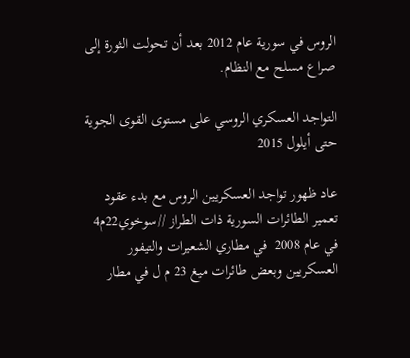الروس في سورية عام 2012 بعد أن تحولت الثورة إلى صراع مسلح مع النظام.

التواجد العسكري الروسي على مستوى القوى الجوية حتى أيلول 2015

عاد ظهور تواجد العسكريين الروس مع بدء عقود تعمير الطائرات السورية ذات الطراز //سوخوي22م4 في عام 2008  في مطاري الشعيرات والتيفور العسكريين وبعض طائرات ميغ 23 م ل في مطار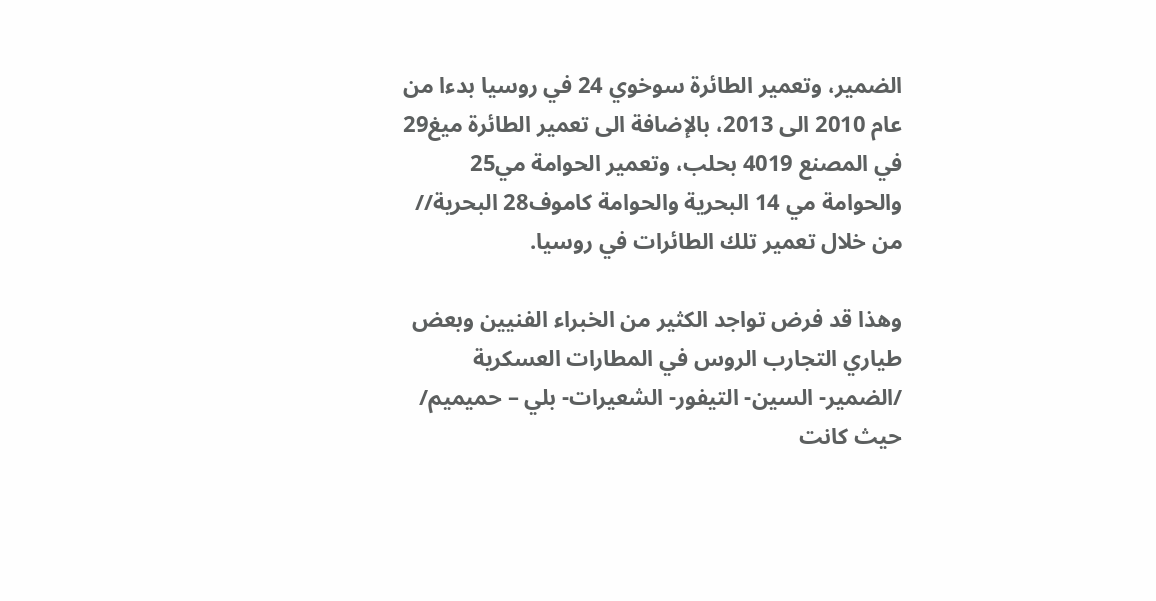الضمير، وتعمير الطائرة سوخوي 24 في روسيا بدءا من عام 2010 الى 2013، بالإضافة الى تعمير الطائرة ميغ29 في المصنع 4019 بحلب، وتعمير الحوامة مي25 والحوامة مي 14 البحرية والحوامة كاموف28 البحرية// من خلال تعمير تلك الطائرات في روسيا.

وهذا قد فرض تواجد الكثير من الخبراء الفنيين وبعض طياري التجارب الروس في المطارات العسكرية /الضمير- السين- التيفور- الشعيرات- بلي – حميميم/  حيث كانت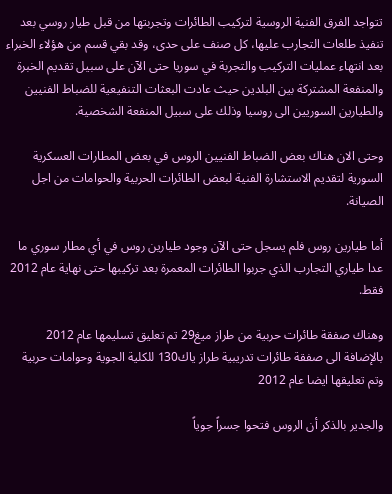تتواجد الفرق الفنية الروسية لتركيب الطائرات وتجربتها من قبل طيار روسي بعد تنفيذ طلعات التجارب عليها، كل صنف على حدى، وقد بقي قسم من هؤلاء الخبراء بعد انتهاء عمليات التركيب والتجربة في سوريا حتى الآن على سبيل تقديم الخبرة والمنفعة المشتركة بين البلدين حيث عادت البعثات التنفيعية للضباط الفنيين والطيارين السوريين الى روسيا وذلك على سبيل المنفعة الشخصية.

وحتى الان هناك بعض الضباط الفنيين الروس في بعض المطارات العسكرية السورية لتقديم الاستشارة الفنية لبعض الطائرات الحربية والحوامات من اجل الصيانة.

أما طيارين روس فلم يسجل حتى الآن وجود طيارين روس في أي مطار سوري ما عدا طياري التجارب الذي جربوا الطائرات المعمرة بعد تركيبها حتى نهاية عام 2012 فقط.

وهناك صفقة طائرات حربية من طراز ميغ29 تم تعليق تسليمها عام 2012 بالإضافة الى صفقة طائرات تدريبية طراز ياك130 للكلية الجوية وحوامات حربية وتم تعليقها ايضا عام 2012

والجدير بالذكر أن الروس فتحوا جسراً جوياً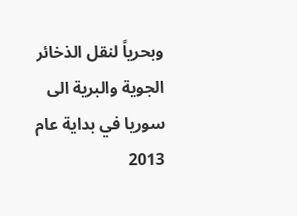وبحرياً لنقل الذخائر الجوية والبرية الى سوريا في بداية عام 2013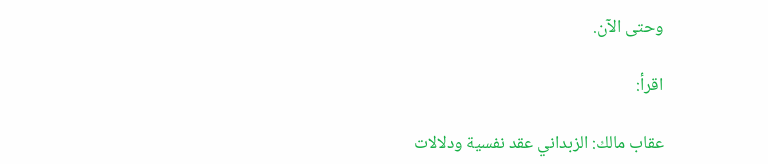وحتى الآن.

اقرأ:

عقاب مالك: الزبداني عقد نفسية ودلالات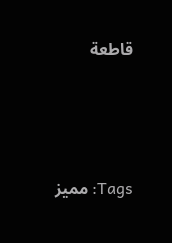قاطعة





Tags: مميز